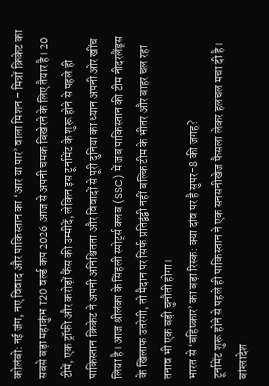कोलंबो: नई जंग, नए विवाद और पाकिस्तान का ‘आर या पार’ वाला मिशन – मित्रों क्रिकेट का सबसे बड़ा महाकुंभ T20 वर्ल्ड कप 2026 आज से अपनी चमक बिखेरने के लिए तैयार है। 20 टीमें, एक ट्रॉफी और करोड़ों फैंस की उम्मीदें, लेकिन इस टूर्नामेंट के शुरू होने से पहले ही पाकिस्तान क्रिकेट ने अपनी अनिश्चितता और विवादों से पूरी दुनिया का ध्यान अपनी ओर खींच लिया है। आज श्रीलंका के सिंहली स्पोर्ट्स क्लब (SSC) में जब पाकिस्तान की टीम नीदरलैंड्स के खिलाफ उतरेगी, तो मैदान पर सिर्फ प्रतिद्वंद्वी नहीं बल्कि टीम के भीतर और बाहर चल रहा तनाव भी एक बड़ी चुनौती होगा।
भारत से ‘बहिष्कार’ का बड़ा रिस्क: क्या दांव पर है सुपर-8 की जगह?
टूर्नामेंट शुरू होने से पहले ही पाकिस्तान ने एक सनसनीखेज फैसला लेकर हलचल मचा दी है। बांग्लादेश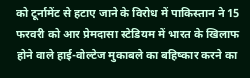को टूर्नामेंट से हटाए जाने के विरोध में पाकिस्तान ने 15 फरवरी को आर प्रेमदासा स्टेडियम में भारत के खिलाफ होने वाले हाई-वोल्टेज मुकाबले का बहिष्कार करने का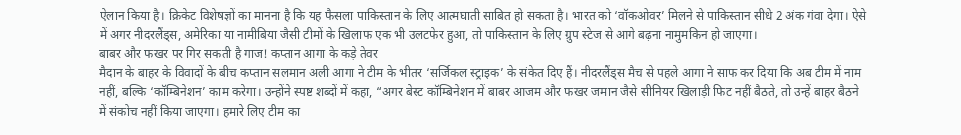ऐलान किया है। क्रिकेट विशेषज्ञों का मानना है कि यह फैसला पाकिस्तान के लिए आत्मघाती साबित हो सकता है। भारत को ‘वॉकओवर’ मिलने से पाकिस्तान सीधे 2 अंक गंवा देगा। ऐसे में अगर नीदरलैंड्स, अमेरिका या नामीबिया जैसी टीमों के खिलाफ एक भी उलटफेर हुआ, तो पाकिस्तान के लिए ग्रुप स्टेज से आगे बढ़ना नामुमकिन हो जाएगा।
बाबर और फखर पर गिर सकती है गाज! कप्तान आगा के कड़े तेवर
मैदान के बाहर के विवादों के बीच कप्तान सलमान अली आगा ने टीम के भीतर ‘सर्जिकल स्ट्राइक’ के संकेत दिए हैं। नीदरलैंड्स मैच से पहले आगा ने साफ कर दिया कि अब टीम में नाम नहीं, बल्कि ‘कॉम्बिनेशन’ काम करेगा। उन्होंने स्पष्ट शब्दों में कहा, “अगर बेस्ट कॉम्बिनेशन में बाबर आजम और फखर जमान जैसे सीनियर खिलाड़ी फिट नहीं बैठते, तो उन्हें बाहर बैठने में संकोच नहीं किया जाएगा। हमारे लिए टीम का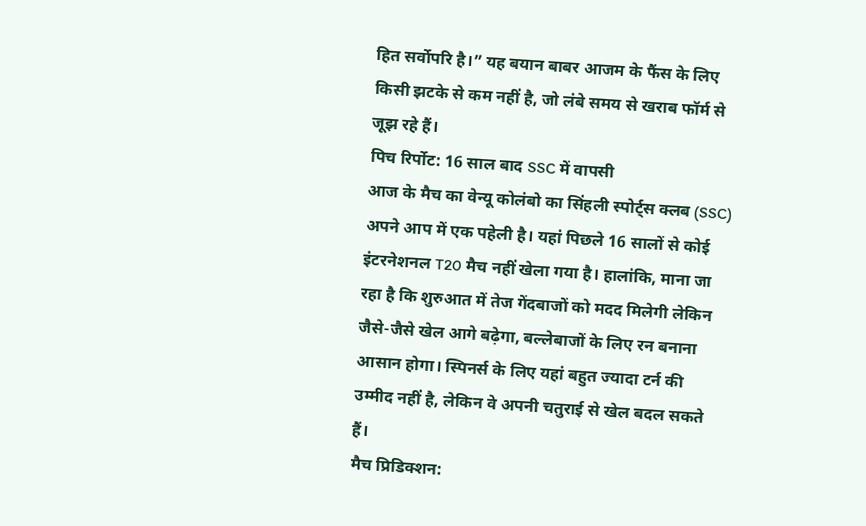हित सर्वोपरि है।” यह बयान बाबर आजम के फैंस के लिए किसी झटके से कम नहीं है, जो लंबे समय से खराब फॉर्म से जूझ रहे हैं।
पिच रिर्पोट: 16 साल बाद SSC में वापसी
आज के मैच का वेन्यू कोलंबो का सिंहली स्पोर्ट्स क्लब (SSC) अपने आप में एक पहेली है। यहां पिछले 16 सालों से कोई इंटरनेशनल T20 मैच नहीं खेला गया है। हालांकि, माना जा रहा है कि शुरुआत में तेज गेंदबाजों को मदद मिलेगी लेकिन जैसे-जैसे खेल आगे बढ़ेगा, बल्लेबाजों के लिए रन बनाना आसान होगा। स्पिनर्स के लिए यहां बहुत ज्यादा टर्न की उम्मीद नहीं है, लेकिन वे अपनी चतुराई से खेल बदल सकते हैं।
मैच प्रिडिक्शन: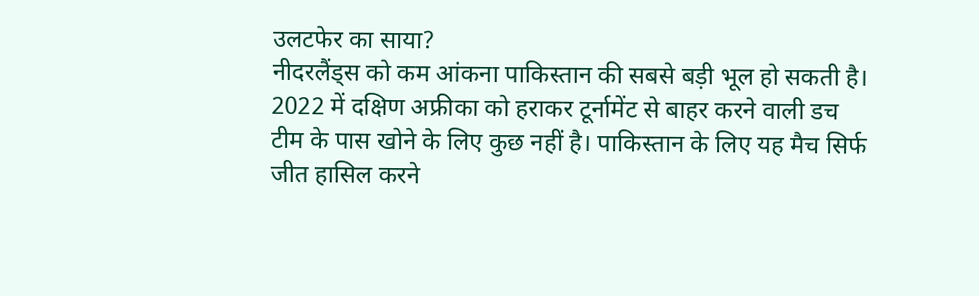उलटफेर का साया?
नीदरलैंड्स को कम आंकना पाकिस्तान की सबसे बड़ी भूल हो सकती है। 2022 में दक्षिण अफ्रीका को हराकर टूर्नामेंट से बाहर करने वाली डच टीम के पास खोने के लिए कुछ नहीं है। पाकिस्तान के लिए यह मैच सिर्फ जीत हासिल करने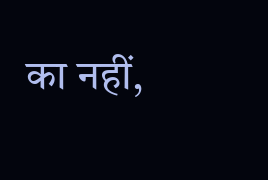का नहीं,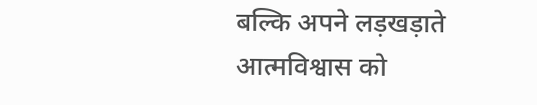बल्कि अपने लड़खड़ाते आत्मविश्वास को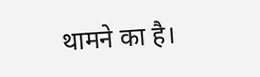थामने का है।